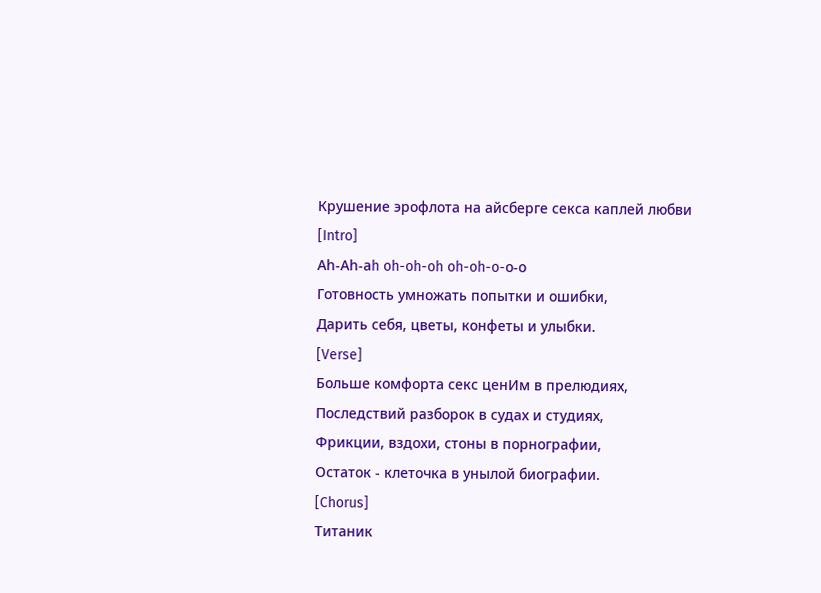Крушение эрофлота на айсберге секса каплей любви
[Intro]
Аh-Аh-аh oh-oh-oh oh-oh-o-о-о
Готовность умножать попытки и ошибки,
Дарить себя, цветы, конфеты и улыбки.
[Verse]
Больше комфорта секс ценИм в прелюдиях,
Последствий разборок в судах и студиях,
Фрикции, вздохи, стоны в порнографии,
Остаток - клеточка в унылой биографии.
[Chorus]
Титаник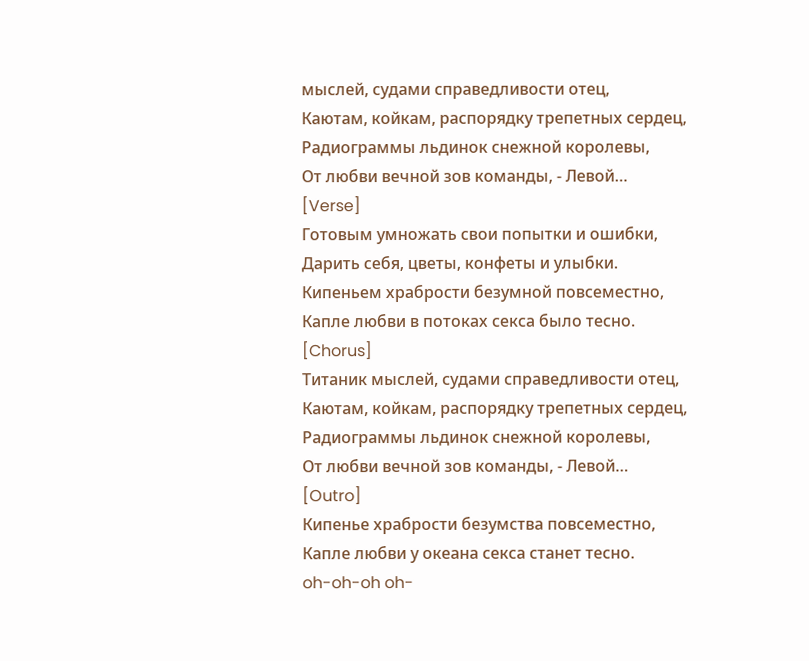мыслей, судами справедливости отец,
Каютам, койкам, распорядку трепетных сердец,
Радиограммы льдинок снежной королевы,
От любви вечной зов команды, - Левой…
[Verse]
Готовым умножать свои попытки и ошибки,
Дарить себя, цветы, конфеты и улыбки.
Кипеньем храбрости безумной повсеместно,
Капле любви в потоках секса было тесно.
[Chorus]
Титаник мыслей, судами справедливости отец,
Каютам, койкам, распорядку трепетных сердец,
Радиограммы льдинок снежной королевы,
От любви вечной зов команды, - Левой…
[Outro]
Кипенье храбрости безумства повсеместно,
Капле любви у океана секса станет тесно.
oh-oh-oh oh-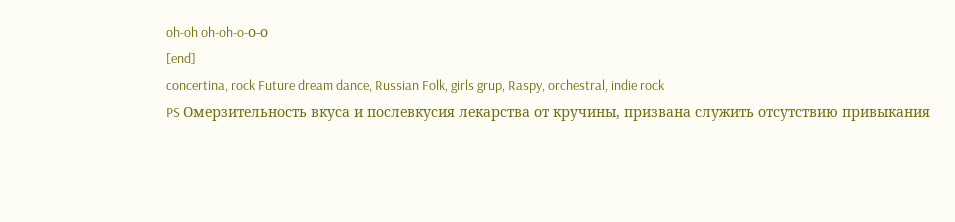oh-oh oh-oh-o-о-о
[end]
concertina, rock Future dream dance, Russian Folk, girls grup, Raspy, orchestral, indie rock
PS Омерзительность вкуса и послевкусия лекарства от кручины, призвана служить отсутствию привыкания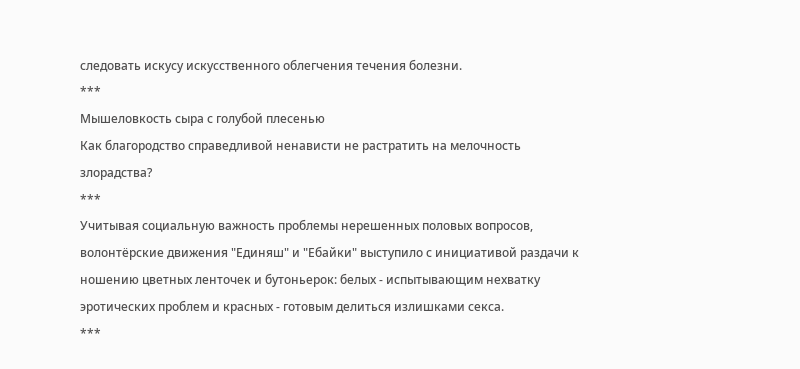следовать искусу искусственного облегчения течения болезни.
***
Мышеловкость сыра с голубой плесенью
Как благородство справедливой ненависти не растратить на мелочность злорадства?
***
Учитывая социальную важность проблемы нерешенных половых вопросов, волонтёрские движения "Единяш" и "Ебайки" выступило с инициативой раздачи к ношению цветных ленточек и бутоньерок: белых - испытывающим нехватку эротических проблем и красных - готовым делиться излишками секса.
***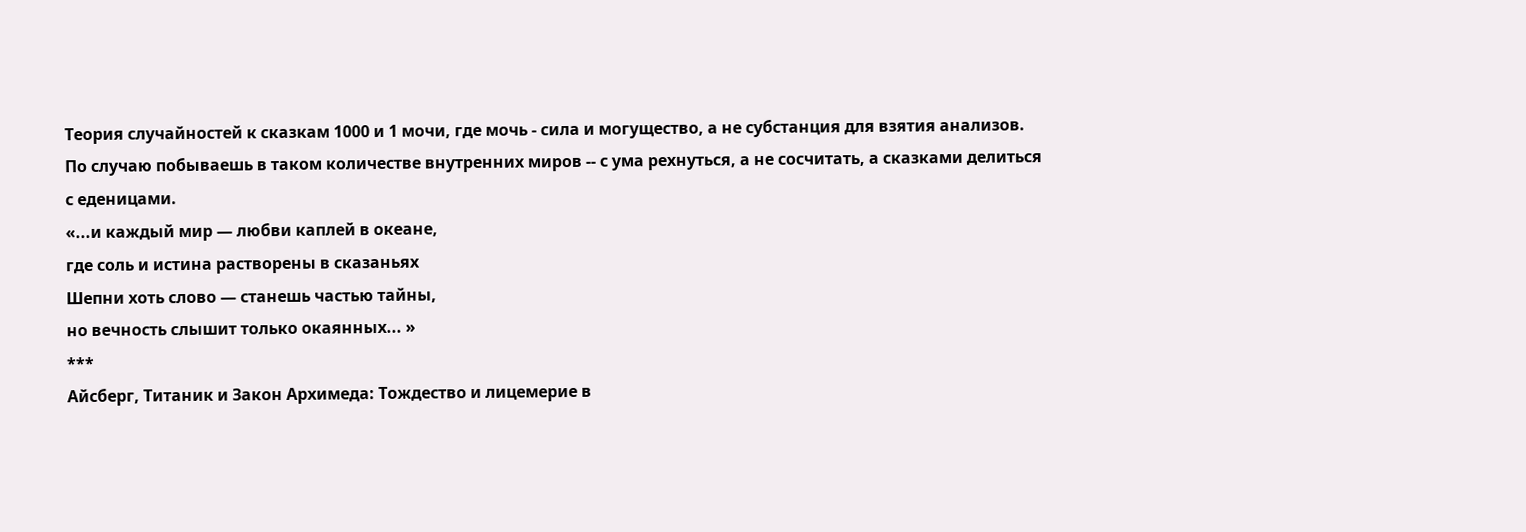Теория случайностей к сказкам 1000 и 1 мочи, где мочь - сила и могущество, а не субстанция для взятия анализов.
По случаю побываешь в таком количестве внутренних миров -- с ума рехнуться, а не сосчитать, а сказками делиться с еденицами.
«...и каждый мир — любви каплей в океане,
где соль и истина растворены в сказаньях
Шепни хоть слово — станешь частью тайны,
но вечность слышит только окаянных... »
***
Айсберг, Титаник и Закон Архимеда: Тождество и лицемерие в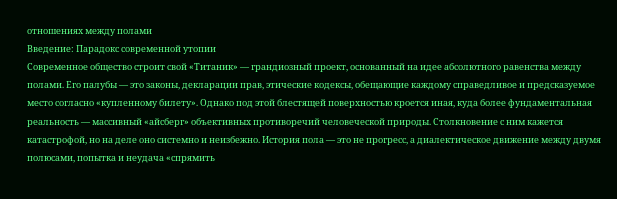отношениях между полами
Введение: Парадокс современной утопии
Современное общество строит свой «Титаник» — грандиозный проект, основанный на идее абсолютного равенства между полами. Его палубы — это законы, декларации прав, этические кодексы, обещающие каждому справедливое и предсказуемое место согласно «купленному билету». Однако под этой блестящей поверхностью кроется иная, куда более фундаментальная реальность — массивный «айсберг» объективных противоречий человеческой природы. Столкновение с ним кажется катастрофой, но на деле оно системно и неизбежно. История пола — это не прогресс, а диалектическое движение между двумя полюсами, попытка и неудача «спрямить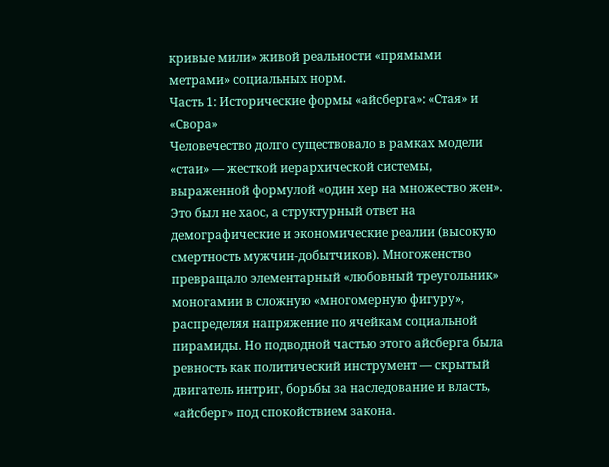кривые мили» живой реальности «прямыми метрами» социальных норм.
Часть 1: Исторические формы «айсберга»: «Стая» и «Свора»
Человечество долго существовало в рамках модели «стаи» — жесткой иерархической системы, выраженной формулой «один хер на множество жен». Это был не хаос, а структурный ответ на демографические и экономические реалии (высокую смертность мужчин-добытчиков). Многоженство превращало элементарный «любовный треугольник» моногамии в сложную «многомерную фигуру», распределяя напряжение по ячейкам социальной пирамиды. Но подводной частью этого айсберга была ревность как политический инструмент — скрытый двигатель интриг, борьбы за наследование и власть, «айсберг» под спокойствием закона.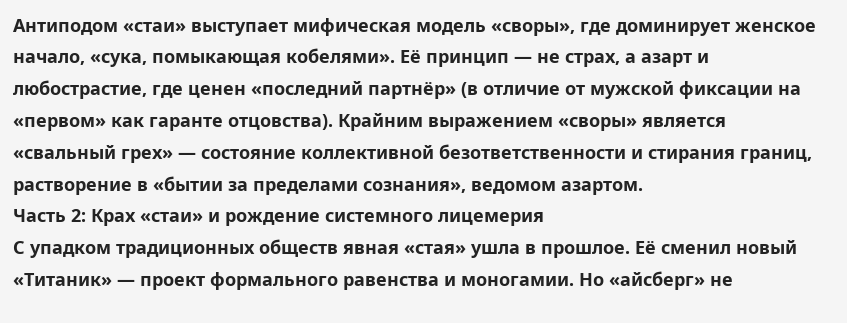Антиподом «стаи» выступает мифическая модель «своры», где доминирует женское начало, «сука, помыкающая кобелями». Её принцип — не страх, а азарт и любострастие, где ценен «последний партнёр» (в отличие от мужской фиксации на «первом» как гаранте отцовства). Крайним выражением «своры» является «свальный грех» — состояние коллективной безответственности и стирания границ, растворение в «бытии за пределами сознания», ведомом азартом.
Часть 2: Крах «стаи» и рождение системного лицемерия
С упадком традиционных обществ явная «стая» ушла в прошлое. Её сменил новый «Титаник» — проект формального равенства и моногамии. Но «айсберг» не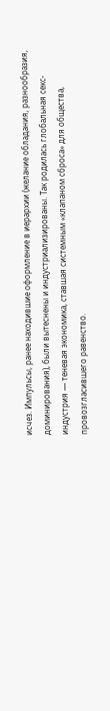исчез. Импульсы, ранее находившие оформление в иерархии (желание обладания, разнообразия, доминирования), были вытеснены и индустриализированы. Так родилась глобальная секс-индустрия — теневая экономика, ставшая системным «клапаном сброса» для общества, провозгласившего равенство.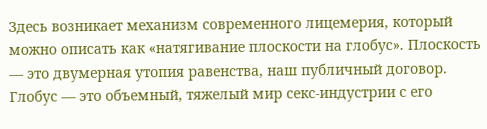Здесь возникает механизм современного лицемерия, который можно описать как «натягивание плоскости на глобус». Плоскость — это двумерная утопия равенства, наш публичный договор. Глобус — это объемный, тяжелый мир секс-индустрии с его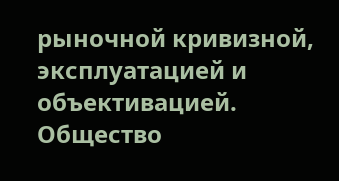рыночной кривизной, эксплуатацией и объективацией. Общество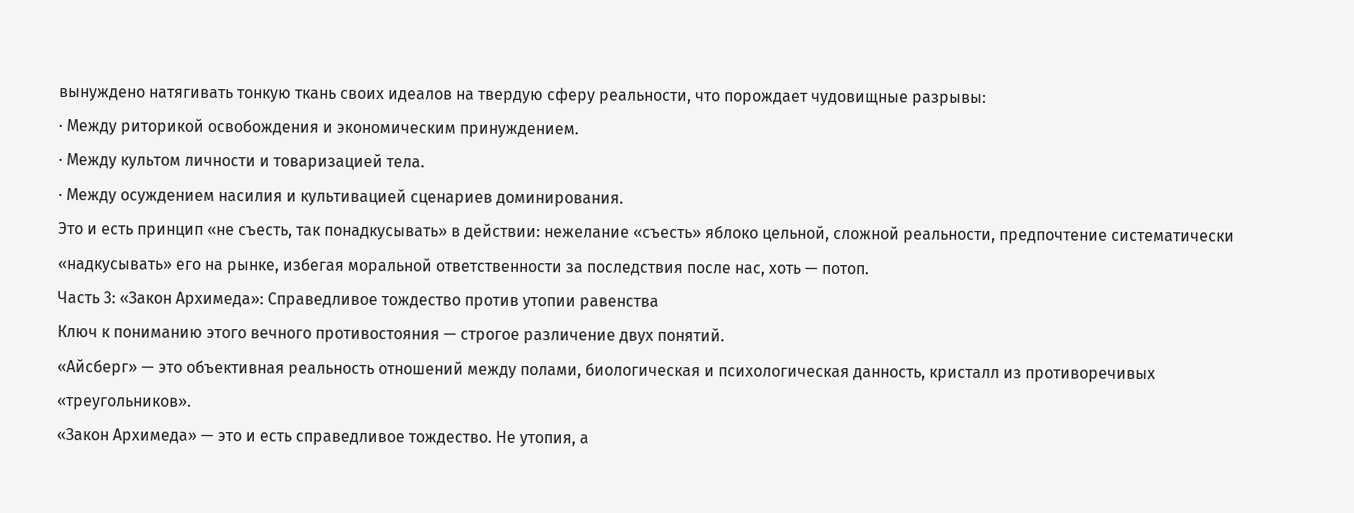вынуждено натягивать тонкую ткань своих идеалов на твердую сферу реальности, что порождает чудовищные разрывы:
· Между риторикой освобождения и экономическим принуждением.
· Между культом личности и товаризацией тела.
· Между осуждением насилия и культивацией сценариев доминирования.
Это и есть принцип «не съесть, так понадкусывать» в действии: нежелание «съесть» яблоко цельной, сложной реальности, предпочтение систематически «надкусывать» его на рынке, избегая моральной ответственности за последствия после нас, хоть — потоп.
Часть 3: «Закон Архимеда»: Справедливое тождество против утопии равенства
Ключ к пониманию этого вечного противостояния — строгое различение двух понятий.
«Айсберг» — это объективная реальность отношений между полами, биологическая и психологическая данность, кристалл из противоречивых «треугольников».
«Закон Архимеда» — это и есть справедливое тождество. Не утопия, а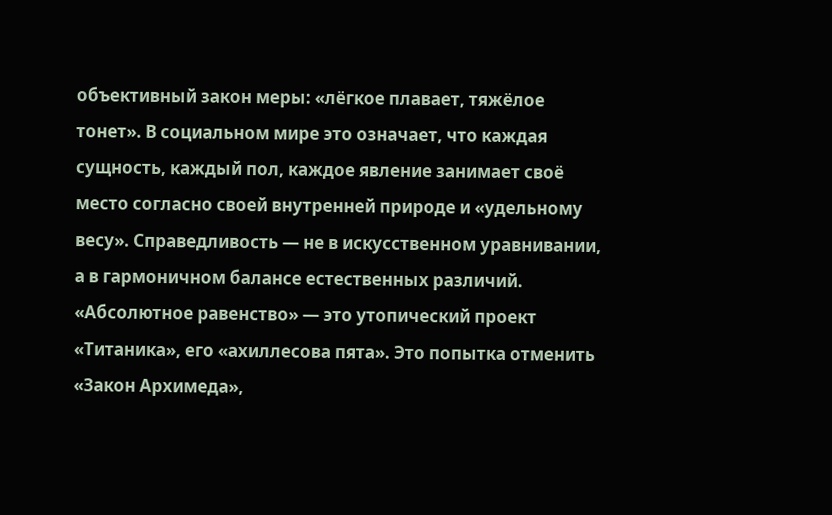объективный закон меры: «лёгкое плавает, тяжёлое тонет». В социальном мире это означает, что каждая сущность, каждый пол, каждое явление занимает своё место согласно своей внутренней природе и «удельному весу». Справедливость — не в искусственном уравнивании, а в гармоничном балансе естественных различий.
«Абсолютное равенство» — это утопический проект «Титаника», его «ахиллесова пята». Это попытка отменить «Закон Архимеда»,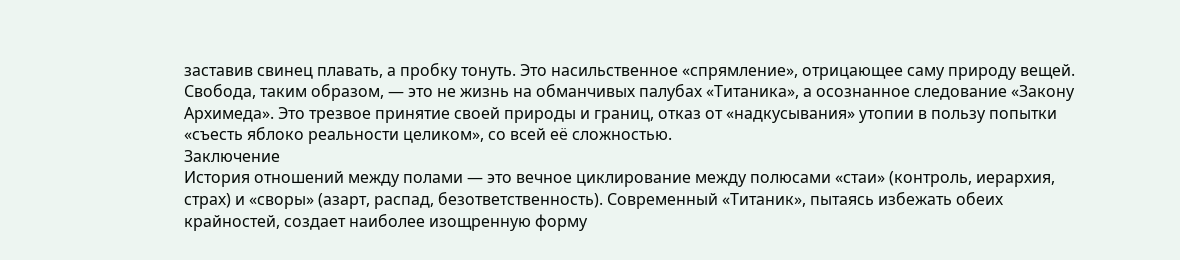заставив свинец плавать, а пробку тонуть. Это насильственное «спрямление», отрицающее саму природу вещей.
Свобода, таким образом, — это не жизнь на обманчивых палубах «Титаника», а осознанное следование «Закону Архимеда». Это трезвое принятие своей природы и границ, отказ от «надкусывания» утопии в пользу попытки «съесть яблоко реальности целиком», со всей её сложностью.
Заключение
История отношений между полами — это вечное циклирование между полюсами «стаи» (контроль, иерархия, страх) и «своры» (азарт, распад, безответственность). Современный «Титаник», пытаясь избежать обеих крайностей, создает наиболее изощренную форму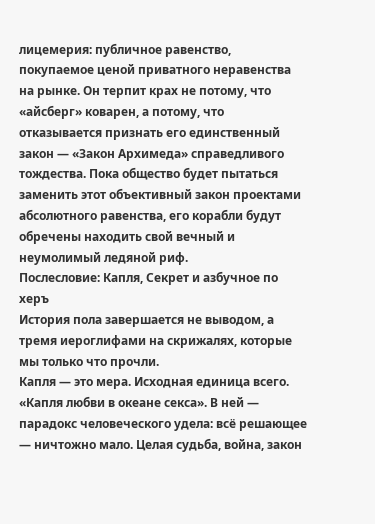лицемерия: публичное равенство, покупаемое ценой приватного неравенства на рынке. Он терпит крах не потому, что «айсберг» коварен, а потому, что отказывается признать его единственный закон — «Закон Архимеда» справедливого тождества. Пока общество будет пытаться заменить этот объективный закон проектами абсолютного равенства, его корабли будут обречены находить свой вечный и неумолимый ледяной риф.
Послесловие: Капля, Секрет и азбучное по херъ
История пола завершается не выводом, а тремя иероглифами на скрижалях, которые мы только что прочли.
Капля — это мера. Исходная единица всего. «Капля любви в океане секса». В ней — парадокс человеческого удела: всё решающее — ничтожно мало. Целая судьба, война, закон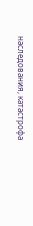наследования, катастрофа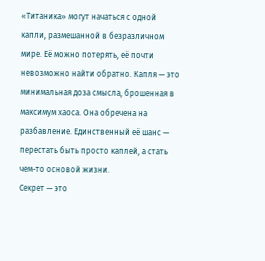«Титаника» могут начаться с одной капли, размешанной в безразличном мире. Её можно потерять, её почти невозможно найти обратно. Капля — это минимальная доза смысла, брошенная в максимум хаоса. Она обречена на разбавление. Единственный её шанс — перестать быть просто каплей, а стать чем-то основой жизни.
Секрет — это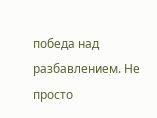победа над разбавлением. Не просто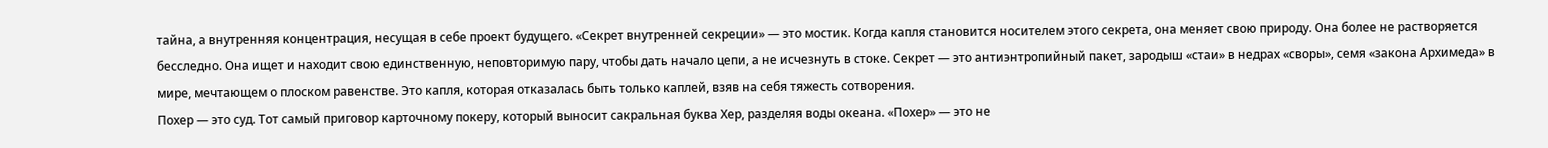тайна, а внутренняя концентрация, несущая в себе проект будущего. «Секрет внутренней секреции» — это мостик. Когда капля становится носителем этого секрета, она меняет свою природу. Она более не растворяется бесследно. Она ищет и находит свою единственную, неповторимую пару, чтобы дать начало цепи, а не исчезнуть в стоке. Секрет — это антиэнтропийный пакет, зародыш «стаи» в недрах «своры», семя «закона Архимеда» в мире, мечтающем о плоском равенстве. Это капля, которая отказалась быть только каплей, взяв на себя тяжесть сотворения.
Похер — это суд. Тот самый приговор карточному покеру, который выносит сакральная буква Хер, разделяя воды океана. «Похер» — это не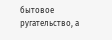бытовое ругательство, а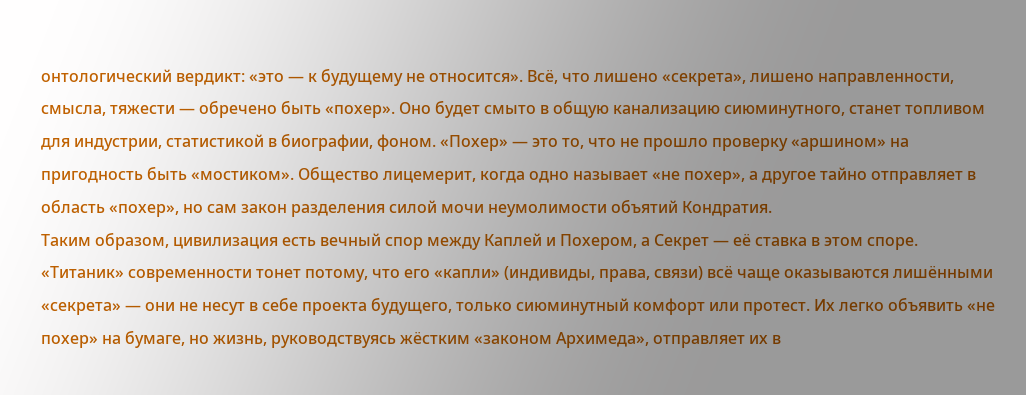онтологический вердикт: «это — к будущему не относится». Всё, что лишено «секрета», лишено направленности, смысла, тяжести — обречено быть «похер». Оно будет смыто в общую канализацию сиюминутного, станет топливом для индустрии, статистикой в биографии, фоном. «Похер» — это то, что не прошло проверку «аршином» на пригодность быть «мостиком». Общество лицемерит, когда одно называет «не похер», а другое тайно отправляет в область «похер», но сам закон разделения силой мочи неумолимости объятий Кондратия.
Таким образом, цивилизация есть вечный спор между Каплей и Похером, а Секрет — её ставка в этом споре. «Титаник» современности тонет потому, что его «капли» (индивиды, права, связи) всё чаще оказываются лишёнными «секрета» — они не несут в себе проекта будущего, только сиюминутный комфорт или протест. Их легко объявить «не похер» на бумаге, но жизнь, руководствуясь жёстким «законом Архимеда», отправляет их в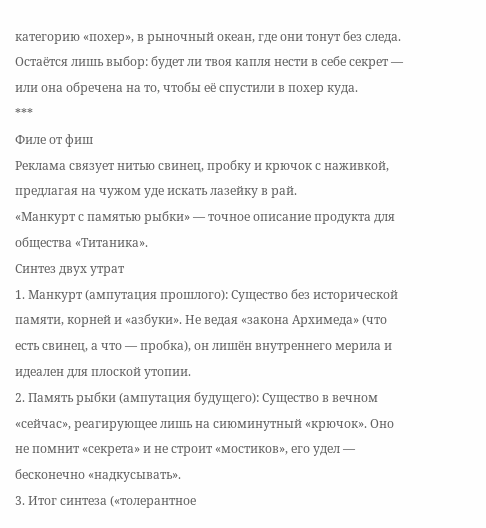категорию «похер», в рыночный океан, где они тонут без следа.
Остаётся лишь выбор: будет ли твоя капля нести в себе секрет — или она обречена на то, чтобы её спустили в похер куда.
***
Филе от фиш
Реклама связует нитью свинец, пробку и крючок с наживкой, предлагая на чужом уде искать лазейку в рай.
«Манкурт с памятью рыбки» — точное описание продукта для общества «Титаника».
Синтез двух утрат
1. Манкурт (ампутация прошлого): Существо без исторической памяти, корней и «азбуки». Не ведая «закона Архимеда» (что есть свинец, а что — пробка), он лишён внутреннего мерила и идеален для плоской утопии.
2. Память рыбки (ампутация будущего): Существо в вечном «сейчас», реагирующее лишь на сиюминутный «крючок». Оно не помнит «секрета» и не строит «мостиков», его удел — бесконечно «надкусывать».
3. Итог синтеза («толерантное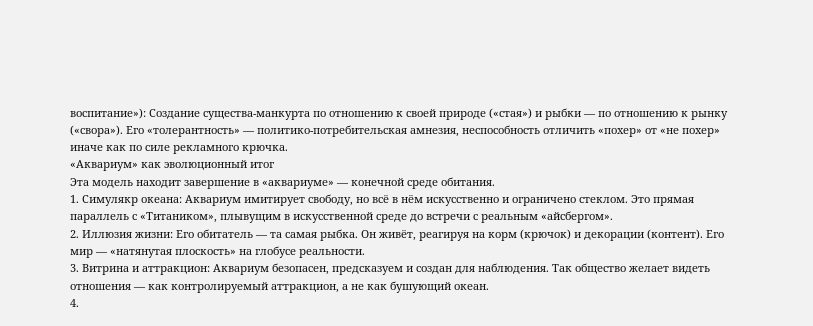воспитание»): Создание существа-манкурта по отношению к своей природе («стая») и рыбки — по отношению к рынку («свора»). Его «толерантность» — политико-потребительская амнезия, неспособность отличить «похер» от «не похер» иначе как по силе рекламного крючка.
«Аквариум» как эволюционный итог
Эта модель находит завершение в «аквариуме» — конечной среде обитания.
1. Симулякр океана: Аквариум имитирует свободу, но всё в нём искусственно и ограничено стеклом. Это прямая параллель с «Титаником», плывущим в искусственной среде до встречи с реальным «айсбергом».
2. Иллюзия жизни: Его обитатель — та самая рыбка. Он живёт, реагируя на корм (крючок) и декорации (контент). Его мир — «натянутая плоскость» на глобусе реальности.
3. Витрина и аттракцион: Аквариум безопасен, предсказуем и создан для наблюдения. Так общество желает видеть отношения — как контролируемый аттракцион, а не как бушующий океан.
4.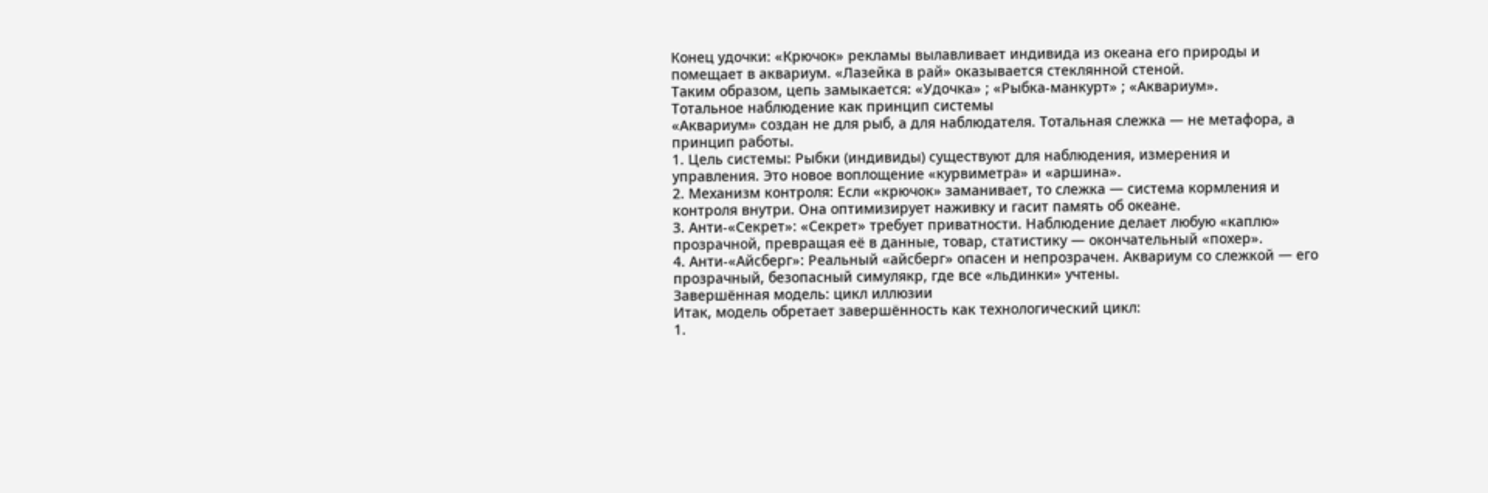Конец удочки: «Крючок» рекламы вылавливает индивида из океана его природы и помещает в аквариум. «Лазейка в рай» оказывается стеклянной стеной.
Таким образом, цепь замыкается: «Удочка» ; «Рыбка-манкурт» ; «Аквариум».
Тотальное наблюдение как принцип системы
«Аквариум» создан не для рыб, а для наблюдателя. Тотальная слежка — не метафора, а принцип работы.
1. Цель системы: Рыбки (индивиды) существуют для наблюдения, измерения и управления. Это новое воплощение «курвиметра» и «аршина».
2. Механизм контроля: Если «крючок» заманивает, то слежка — система кормления и контроля внутри. Она оптимизирует наживку и гасит память об океане.
3. Анти-«Секрет»: «Секрет» требует приватности. Наблюдение делает любую «каплю» прозрачной, превращая её в данные, товар, статистику — окончательный «похер».
4. Анти-«Айсберг»: Реальный «айсберг» опасен и непрозрачен. Аквариум со слежкой — его прозрачный, безопасный симулякр, где все «льдинки» учтены.
Завершённая модель: цикл иллюзии
Итак, модель обретает завершённость как технологический цикл:
1.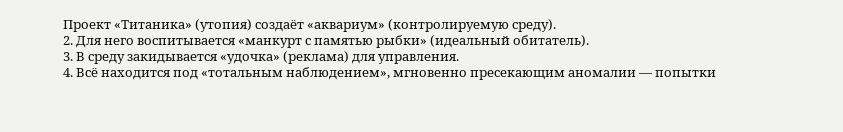Проект «Титаника» (утопия) создаёт «аквариум» (контролируемую среду).
2. Для него воспитывается «манкурт с памятью рыбки» (идеальный обитатель).
3. В среду закидывается «удочка» (реклама) для управления.
4. Всё находится под «тотальным наблюдением», мгновенно пресекающим аномалии — попытки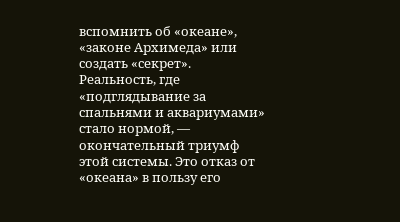вспомнить об «океане», «законе Архимеда» или создать «секрет».
Реальность, где «подглядывание за спальнями и аквариумами» стало нормой, — окончательный триумф этой системы. Это отказ от «океана» в пользу его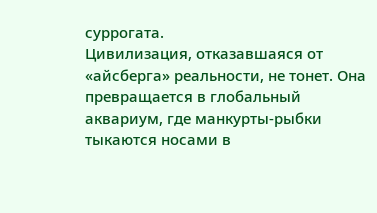суррогата.
Цивилизация, отказавшаяся от «айсберга» реальности, не тонет. Она превращается в глобальный аквариум, где манкурты-рыбки тыкаются носами в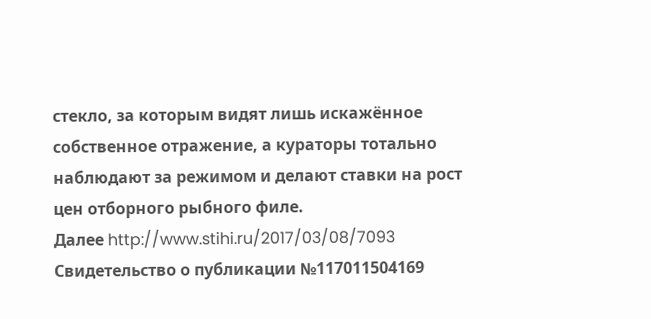стекло, за которым видят лишь искажённое собственное отражение, а кураторы тотально наблюдают за режимом и делают ставки на рост цен отборного рыбного филе.
Далее http://www.stihi.ru/2017/03/08/7093
Свидетельство о публикации №117011504169